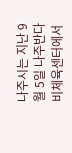나주시는 지난 9월 5일 나주반다비체육센터에서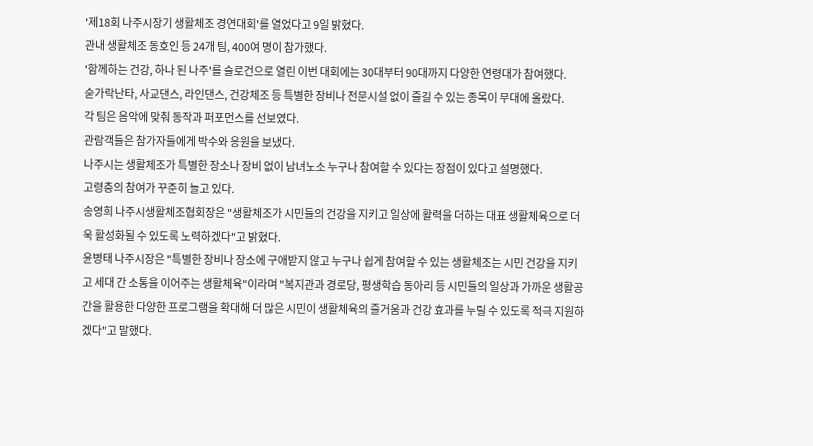'제18회 나주시장기 생활체조 경연대회'를 열었다고 9일 밝혔다.
관내 생활체조 동호인 등 24개 팀, 400여 명이 참가했다.
'함께하는 건강, 하나 된 나주'를 슬로건으로 열린 이번 대회에는 30대부터 90대까지 다양한 연령대가 참여했다.
숟가락난타, 사교댄스, 라인댄스, 건강체조 등 특별한 장비나 전문시설 없이 즐길 수 있는 종목이 무대에 올랐다.
각 팀은 음악에 맞춰 동작과 퍼포먼스를 선보였다.
관람객들은 참가자들에게 박수와 응원을 보냈다.
나주시는 생활체조가 특별한 장소나 장비 없이 남녀노소 누구나 참여할 수 있다는 장점이 있다고 설명했다.
고령층의 참여가 꾸준히 늘고 있다.
송영희 나주시생활체조협회장은 "생활체조가 시민들의 건강을 지키고 일상에 활력을 더하는 대표 생활체육으로 더욱 활성화될 수 있도록 노력하겠다"고 밝혔다.
윤병태 나주시장은 "특별한 장비나 장소에 구애받지 않고 누구나 쉽게 참여할 수 있는 생활체조는 시민 건강을 지키고 세대 간 소통을 이어주는 생활체육"이라며 "복지관과 경로당, 평생학습 동아리 등 시민들의 일상과 가까운 생활공간을 활용한 다양한 프로그램을 확대해 더 많은 시민이 생활체육의 즐거움과 건강 효과를 누릴 수 있도록 적극 지원하겠다"고 말했다.